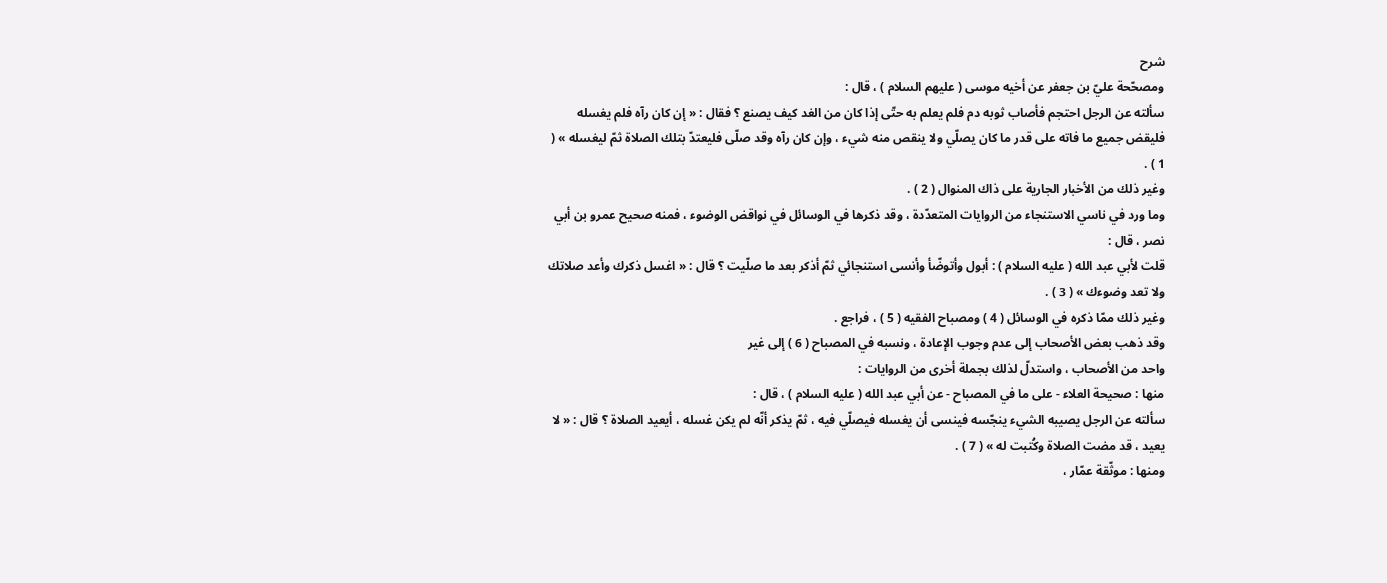شرح
ومصحّحة عليّ بن جعفر عن أخيه موسى ( عليهم السلام ) ، قال :
سألته عن الرجل احتجم فأصاب ثوبه دم فلم يعلم به حتّى إذا كان من الغد كيف يصنع ؟ فقال : « إن كان رآه فلم يغسله فليقض جميع ما فاته على قدر ما كان يصلّي ولا ينقص منه شيء ، وإن كان رآه وقد صلّى فليعتدّ بتلك الصلاة ثمّ ليغسله » ( 1 ) .
وغير ذلك من الأخبار الجارية على ذاك المنوال ( 2 ) .
وما ورد في ناسي الاستنجاء من الروايات المتعدّدة ، وقد ذكرها في الوسائل في نواقض الوضوء ، فمنه صحيح عمرو بن أبي نصر ، قال :
قلت لأبي عبد الله ( عليه السلام ) : أبول وأتوضّأ وأنسى استنجائي ثمّ أذكر بعد ما صلّيت ؟ قال : « اغسل ذكرك وأعد صلاتك ولا تعد وضوءك » ( 3 ) .
وغير ذلك ممّا ذكره في الوسائل ( 4 ) ومصباح الفقيه ( 5 ) ، فراجع .
وقد ذهب بعض الأصحاب إلى عدم وجوب الإعادة ، ونسبه في المصباح ( 6 ) إلى غير
واحد من الأصحاب ، واستدلّ لذلك بجملة أخرى من الروايات :
منها : صحيحة العلاء - على ما في المصباح - عن أبي عبد الله ( عليه السلام ) ، قال :
سألته عن الرجل يصيبه الشيء ينجّسه فينسى أن يغسله فيصلّي فيه ، ثمّ يذكر أنّه لم يكن غسله ، أيعيد الصلاة ؟ قال : « لا يعيد ، قد مضت الصلاة وكُتبت له » ( 7 ) .
ومنها : موثّقة عمّار ،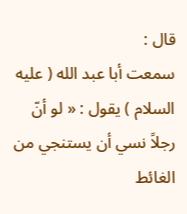قال :
سمعت أبا عبد الله ( عليه السلام ) يقول : « لو أنّ رجلاً نسي أن يستنجي من الغائط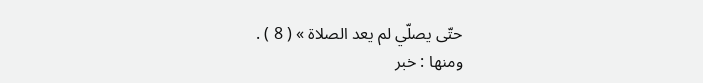حتّى يصلّي لم يعد الصلاة » ( 8 ) .
ومنها : خبر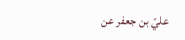عليّ بن جعفر عن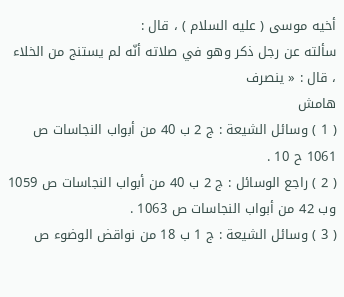أخيه موسى ( عليه السلام ) ، قال :
سألته عن رجل ذكر وهو في صلاته أنّه لم يستنج من الخلاء ، قال : « ينصرف
هامش
( 1 ) وسائل الشيعة : ج 2 ب 40 من أبواب النجاسات ص 1061 ح 10 .
( 2 ) راجع الوسائل : ج 2 ب 40 من أبواب النجاسات ص 1059 وب 42 من أبواب النجاسات ص 1063 .
( 3 ) وسائل الشيعة : ج 1 ب 18 من نواقض الوضوء ص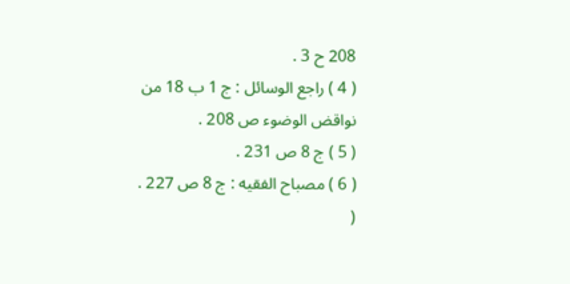208 ح 3 .
( 4 ) راجع الوسائل : ج 1 ب 18 من نواقض الوضوء ص 208 .
( 5 ) ج 8 ص 231 .
( 6 ) مصباح الفقيه : ج 8 ص 227 .
(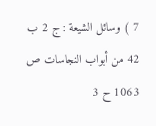7 ) وسائل الشيعة : ج 2 ب 42 من أبواب النجاسات ص 1063 ح 3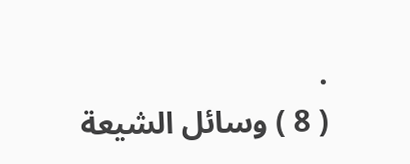.
( 8 ) وسائل الشيعة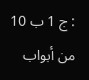: ج 1 ب 10 من أبواب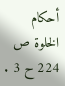أحكام الخلوة ص 224 ح 3 .